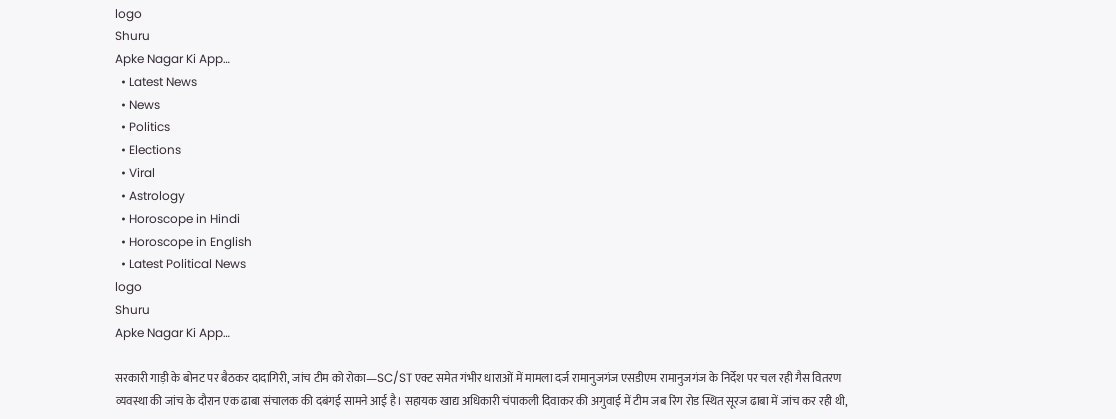logo
Shuru
Apke Nagar Ki App…
  • Latest News
  • News
  • Politics
  • Elections
  • Viral
  • Astrology
  • Horoscope in Hindi
  • Horoscope in English
  • Latest Political News
logo
Shuru
Apke Nagar Ki App…

सरकारी गाड़ी के बोनट पर बैठकर दादागिरी, जांच टीम को रोका—SC/ST एक्ट समेत गंभीर धाराओं में मामला दर्ज रामानुजगंज एसडीएम रामानुजगंज के निर्देश पर चल रही गैस वितरण व्यवस्था की जांच के दौरान एक ढाबा संचालक की दबंगई सामने आई है। सहायक खाद्य अधिकारी चंपाकली दिवाकर की अगुवाई में टीम जब रिंग रोड स्थित सूरज ढाबा में जांच कर रही थी,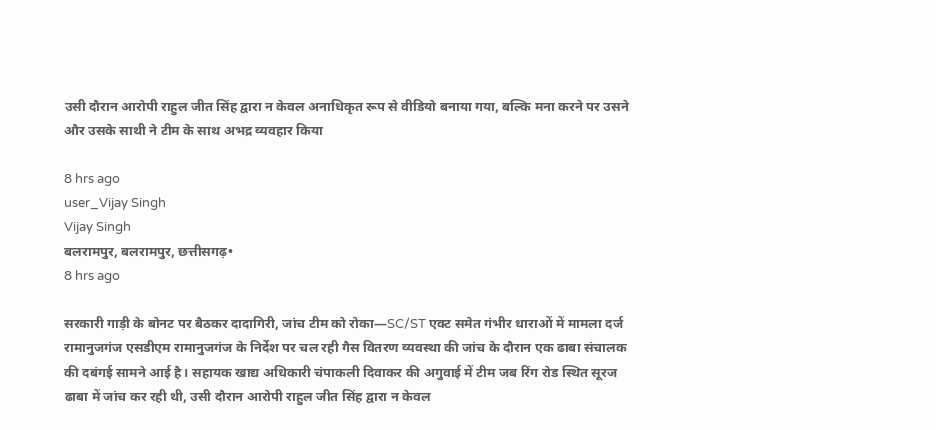उसी दौरान आरोपी राहुल जीत सिंह द्वारा न केवल अनाधिकृत रूप से वीडियो बनाया गया, बल्कि मना करने पर उसने और उसके साथी ने टीम के साथ अभद्र व्यवहार किया

8 hrs ago
user_Vijay Singh
Vijay Singh
बलरामपुर, बलरामपुर, छत्तीसगढ़•
8 hrs ago

सरकारी गाड़ी के बोनट पर बैठकर दादागिरी, जांच टीम को रोका—SC/ST एक्ट समेत गंभीर धाराओं में मामला दर्ज रामानुजगंज एसडीएम रामानुजगंज के निर्देश पर चल रही गैस वितरण व्यवस्था की जांच के दौरान एक ढाबा संचालक की दबंगई सामने आई है। सहायक खाद्य अधिकारी चंपाकली दिवाकर की अगुवाई में टीम जब रिंग रोड स्थित सूरज ढाबा में जांच कर रही थी, उसी दौरान आरोपी राहुल जीत सिंह द्वारा न केवल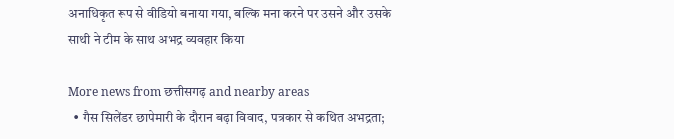अनाधिकृत रूप से वीडियो बनाया गया, बल्कि मना करने पर उसने और उसके साथी ने टीम के साथ अभद्र व्यवहार किया

More news from छत्तीसगढ़ and nearby areas
  • गैस सिलेंडर छापेमारी के दौरान बढ़ा विवाद, पत्रकार से कथित अभद्रता;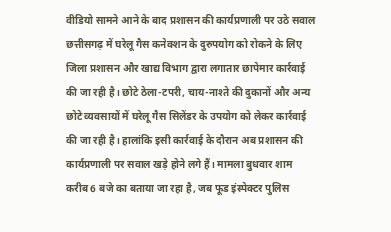वीडियो सामने आने के बाद प्रशासन की कार्यप्रणाली पर उठे सवाल छत्तीसगढ़ में घरेलू गैस कनेक्शन के दुरुपयोग को रोकने के लिए जिला प्रशासन और खाद्य विभाग द्वारा लगातार छापेमार कार्रवाई की जा रही है। छोटे ठेला-टपरी, चाय-नाश्ते की दुकानों और अन्य छोटे व्यवसायों में घरेलू गैस सिलेंडर के उपयोग को लेकर कार्रवाई की जा रही है। हालांकि इसी कार्रवाई के दौरान अब प्रशासन की कार्यप्रणाली पर सवाल खड़े होने लगे हैं। मामला बुधवार शाम करीब 6 बजे का बताया जा रहा है, जब फूड इंस्पेक्टर पुलिस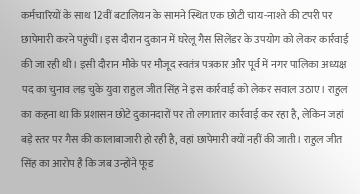कर्मचारियों के साथ 12वीं बटालियन के सामने स्थित एक छोटी चाय-नाश्ते की टपरी पर छापेमारी करने पहुंचीं। इस दौरान दुकान में घरेलू गैस सिलेंडर के उपयोग को लेकर कार्रवाई की जा रही थी। इसी दौरान मौके पर मौजूद स्वतंत्र पत्रकार और पूर्व में नगर पालिका अध्यक्ष पद का चुनाव लड़ चुके युवा राहुल जीत सिंह ने इस कार्रवाई को लेकर सवाल उठाए। राहुल का कहना था कि प्रशासन छोटे दुकानदारों पर तो लगातार कार्रवाई कर रहा है, लेकिन जहां बड़े स्तर पर गैस की कालाबाजारी हो रही है, वहां छापेमारी क्यों नहीं की जाती। राहुल जीत सिंह का आरोप है कि जब उन्होंने फूड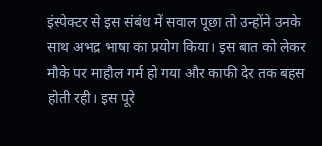इंस्पेक्टर से इस संबंध में सवाल पूछा तो उन्होंने उनके साथ अभद्र भाषा का प्रयोग किया। इस बात को लेकर मौके पर माहौल गर्म हो गया और काफी देर तक बहस होती रही। इस पूरे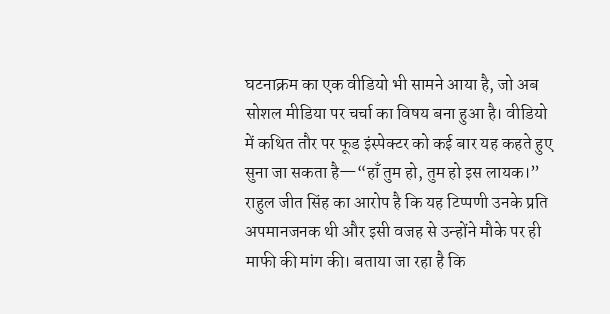घटनाक्रम का एक वीडियो भी सामने आया है, जो अब सोशल मीडिया पर चर्चा का विषय बना हुआ है। वीडियो में कथित तौर पर फूड इंस्पेक्टर को कई बार यह कहते हुए सुना जा सकता है—“हाँ तुम हो, तुम हो इस लायक।” राहुल जीत सिंह का आरोप है कि यह टिप्पणी उनके प्रति अपमानजनक थी और इसी वजह से उन्होंने मौके पर ही माफी की मांग की। बताया जा रहा है कि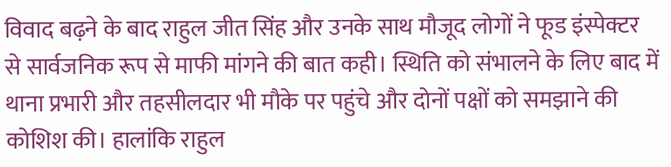विवाद बढ़ने के बाद राहुल जीत सिंह और उनके साथ मौजूद लोगों ने फूड इंस्पेक्टर से सार्वजनिक रूप से माफी मांगने की बात कही। स्थिति को संभालने के लिए बाद में थाना प्रभारी और तहसीलदार भी मौके पर पहुंचे और दोनों पक्षों को समझाने की कोशिश की। हालांकि राहुल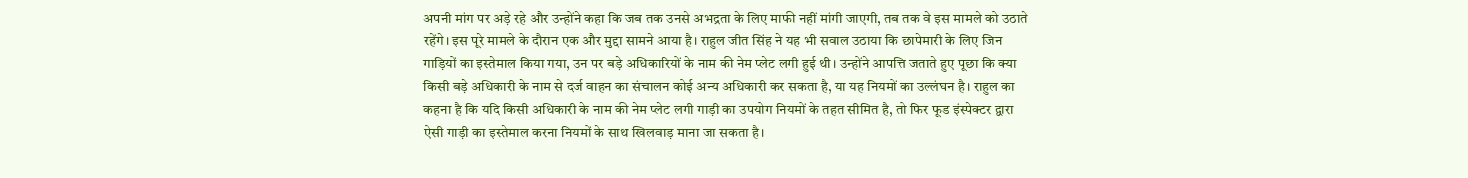अपनी मांग पर अड़े रहे और उन्होंने कहा कि जब तक उनसे अभद्रता के लिए माफी नहीं मांगी जाएगी, तब तक वे इस मामले को उठाते रहेंगे। इस पूरे मामले के दौरान एक और मुद्दा सामने आया है। राहुल जीत सिंह ने यह भी सवाल उठाया कि छापेमारी के लिए जिन गाड़ियों का इस्तेमाल किया गया, उन पर बड़े अधिकारियों के नाम की नेम प्लेट लगी हुई थी। उन्होंने आपत्ति जताते हुए पूछा कि क्या किसी बड़े अधिकारी के नाम से दर्ज वाहन का संचालन कोई अन्य अधिकारी कर सकता है, या यह नियमों का उल्लंघन है। राहुल का कहना है कि यदि किसी अधिकारी के नाम की नेम प्लेट लगी गाड़ी का उपयोग नियमों के तहत सीमित है, तो फिर फूड इंस्पेक्टर द्वारा ऐसी गाड़ी का इस्तेमाल करना नियमों के साथ खिलवाड़ माना जा सकता है।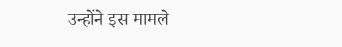उन्होंने इस मामले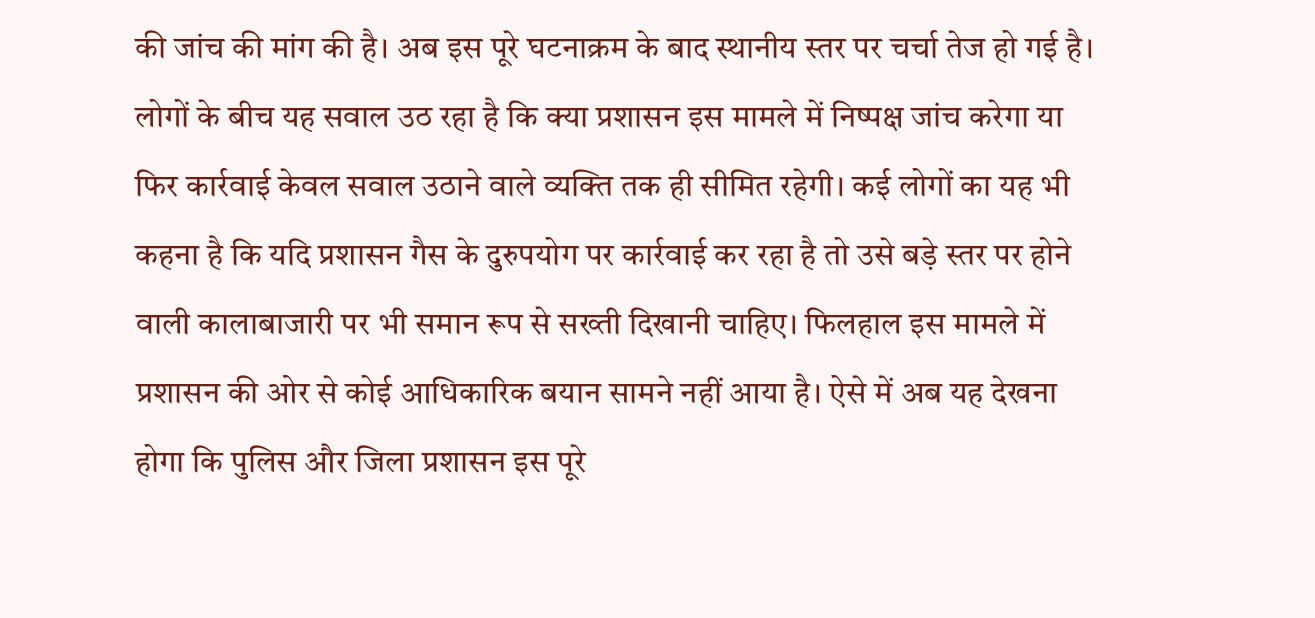की जांच की मांग की है। अब इस पूरे घटनाक्रम के बाद स्थानीय स्तर पर चर्चा तेज हो गई है। लोगों के बीच यह सवाल उठ रहा है कि क्या प्रशासन इस मामले में निष्पक्ष जांच करेगा या फिर कार्रवाई केवल सवाल उठाने वाले व्यक्ति तक ही सीमित रहेगी। कई लोगों का यह भी कहना है कि यदि प्रशासन गैस के दुरुपयोग पर कार्रवाई कर रहा है तो उसे बड़े स्तर पर होने वाली कालाबाजारी पर भी समान रूप से सख्ती दिखानी चाहिए। फिलहाल इस मामले में प्रशासन की ओर से कोई आधिकारिक बयान सामने नहीं आया है। ऐसे में अब यह देखना होगा कि पुलिस और जिला प्रशासन इस पूरे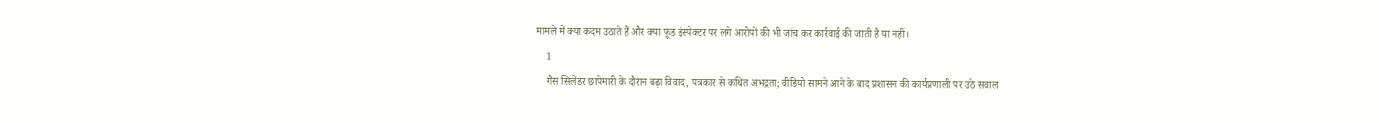मामले में क्या कदम उठाते हैं और क्या फूड इंस्पेक्टर पर लगे आरोपों की भी जांच कर कार्रवाई की जाती है या नहीं।
    1
    गैस सिलेंडर छापेमारी के दौरान बढ़ा विवाद, पत्रकार से कथित अभद्रता; वीडियो सामने आने के बाद प्रशासन की कार्यप्रणाली पर उठे सवाल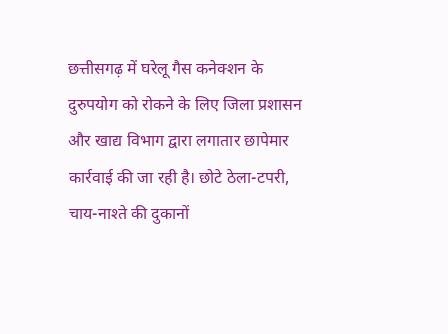छत्तीसगढ़ में घरेलू गैस कनेक्शन के दुरुपयोग को रोकने के लिए जिला प्रशासन और खाद्य विभाग द्वारा लगातार छापेमार कार्रवाई की जा रही है। छोटे ठेला-टपरी, चाय-नाश्ते की दुकानों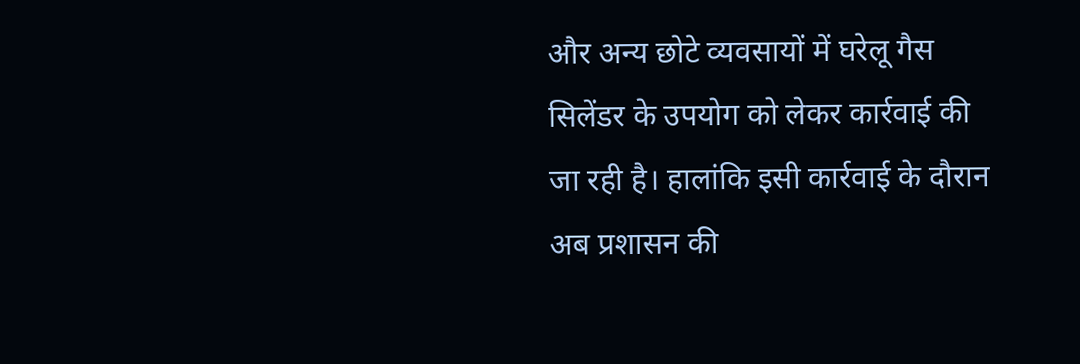और अन्य छोटे व्यवसायों में घरेलू गैस सिलेंडर के उपयोग को लेकर कार्रवाई की जा रही है। हालांकि इसी कार्रवाई के दौरान अब प्रशासन की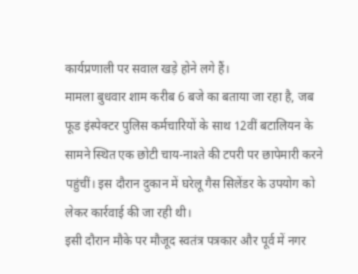कार्यप्रणाली पर सवाल खड़े होने लगे हैं।
मामला बुधवार शाम करीब 6 बजे का बताया जा रहा है, जब फूड इंस्पेक्टर पुलिस कर्मचारियों के साथ 12वीं बटालियन के सामने स्थित एक छोटी चाय-नाश्ते की टपरी पर छापेमारी करने पहुंचीं। इस दौरान दुकान में घरेलू गैस सिलेंडर के उपयोग को लेकर कार्रवाई की जा रही थी।
इसी दौरान मौके पर मौजूद स्वतंत्र पत्रकार और पूर्व में नगर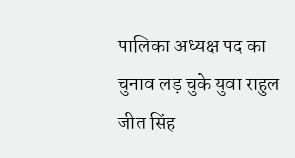पालिका अध्यक्ष पद का चुनाव लड़ चुके युवा राहुल जीत सिंह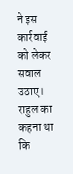ने इस कार्रवाई को लेकर सवाल उठाए। राहुल का कहना था कि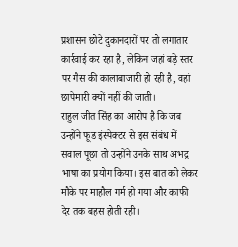प्रशासन छोटे दुकानदारों पर तो लगातार कार्रवाई कर रहा है, लेकिन जहां बड़े स्तर पर गैस की कालाबाजारी हो रही है, वहां छापेमारी क्यों नहीं की जाती।
राहुल जीत सिंह का आरोप है कि जब उन्होंने फूड इंस्पेक्टर से इस संबंध में सवाल पूछा तो उन्होंने उनके साथ अभद्र भाषा का प्रयोग किया। इस बात को लेकर मौके पर माहौल गर्म हो गया और काफी देर तक बहस होती रही।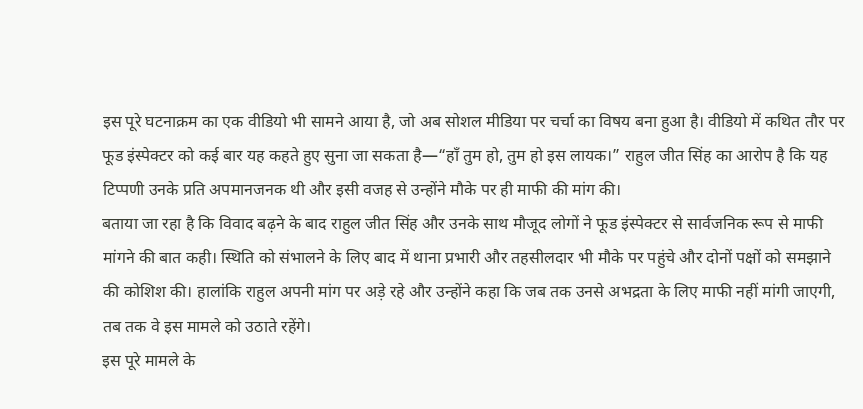इस पूरे घटनाक्रम का एक वीडियो भी सामने आया है, जो अब सोशल मीडिया पर चर्चा का विषय बना हुआ है। वीडियो में कथित तौर पर फूड इंस्पेक्टर को कई बार यह कहते हुए सुना जा सकता है—“हाँ तुम हो, तुम हो इस लायक।” राहुल जीत सिंह का आरोप है कि यह टिप्पणी उनके प्रति अपमानजनक थी और इसी वजह से उन्होंने मौके पर ही माफी की मांग की।
बताया जा रहा है कि विवाद बढ़ने के बाद राहुल जीत सिंह और उनके साथ मौजूद लोगों ने फूड इंस्पेक्टर से सार्वजनिक रूप से माफी मांगने की बात कही। स्थिति को संभालने के लिए बाद में थाना प्रभारी और तहसीलदार भी मौके पर पहुंचे और दोनों पक्षों को समझाने की कोशिश की। हालांकि राहुल अपनी मांग पर अड़े रहे और उन्होंने कहा कि जब तक उनसे अभद्रता के लिए माफी नहीं मांगी जाएगी, तब तक वे इस मामले को उठाते रहेंगे।
इस पूरे मामले के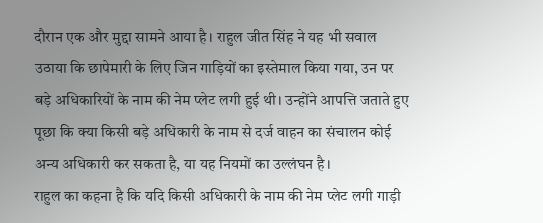दौरान एक और मुद्दा सामने आया है। राहुल जीत सिंह ने यह भी सवाल उठाया कि छापेमारी के लिए जिन गाड़ियों का इस्तेमाल किया गया, उन पर बड़े अधिकारियों के नाम की नेम प्लेट लगी हुई थी। उन्होंने आपत्ति जताते हुए पूछा कि क्या किसी बड़े अधिकारी के नाम से दर्ज वाहन का संचालन कोई अन्य अधिकारी कर सकता है, या यह नियमों का उल्लंघन है।
राहुल का कहना है कि यदि किसी अधिकारी के नाम की नेम प्लेट लगी गाड़ी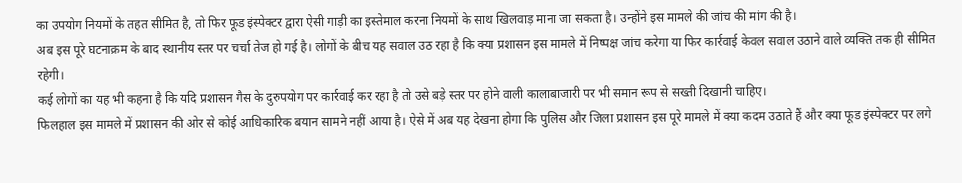का उपयोग नियमों के तहत सीमित है, तो फिर फूड इंस्पेक्टर द्वारा ऐसी गाड़ी का इस्तेमाल करना नियमों के साथ खिलवाड़ माना जा सकता है। उन्होंने इस मामले की जांच की मांग की है।
अब इस पूरे घटनाक्रम के बाद स्थानीय स्तर पर चर्चा तेज हो गई है। लोगों के बीच यह सवाल उठ रहा है कि क्या प्रशासन इस मामले में निष्पक्ष जांच करेगा या फिर कार्रवाई केवल सवाल उठाने वाले व्यक्ति तक ही सीमित रहेगी।
कई लोगों का यह भी कहना है कि यदि प्रशासन गैस के दुरुपयोग पर कार्रवाई कर रहा है तो उसे बड़े स्तर पर होने वाली कालाबाजारी पर भी समान रूप से सख्ती दिखानी चाहिए।
फिलहाल इस मामले में प्रशासन की ओर से कोई आधिकारिक बयान सामने नहीं आया है। ऐसे में अब यह देखना होगा कि पुलिस और जिला प्रशासन इस पूरे मामले में क्या कदम उठाते हैं और क्या फूड इंस्पेक्टर पर लगे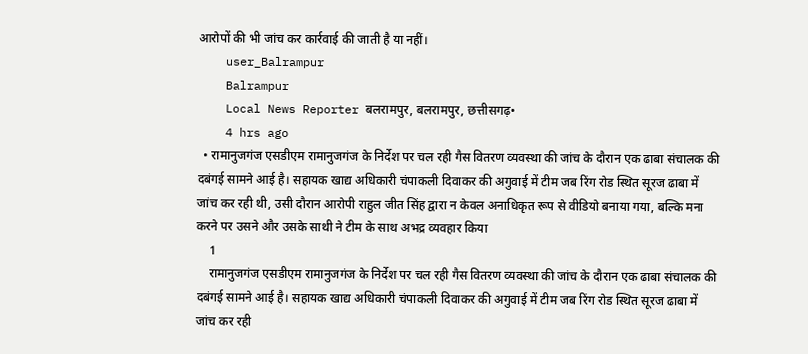आरोपों की भी जांच कर कार्रवाई की जाती है या नहीं।
    user_Balrampur
    Balrampur
    Local News Reporter बलरामपुर, बलरामपुर, छत्तीसगढ़•
    4 hrs ago
  • रामानुजगंज एसडीएम रामानुजगंज के निर्देश पर चल रही गैस वितरण व्यवस्था की जांच के दौरान एक ढाबा संचालक की दबंगई सामने आई है। सहायक खाद्य अधिकारी चंपाकली दिवाकर की अगुवाई में टीम जब रिंग रोड स्थित सूरज ढाबा में जांच कर रही थी, उसी दौरान आरोपी राहुल जीत सिंह द्वारा न केवल अनाधिकृत रूप से वीडियो बनाया गया, बल्कि मना करने पर उसने और उसके साथी ने टीम के साथ अभद्र व्यवहार किया
    1
    रामानुजगंज एसडीएम रामानुजगंज के निर्देश पर चल रही गैस वितरण व्यवस्था की जांच के दौरान एक ढाबा संचालक की दबंगई सामने आई है। सहायक खाद्य अधिकारी चंपाकली दिवाकर की अगुवाई में टीम जब रिंग रोड स्थित सूरज ढाबा में जांच कर रही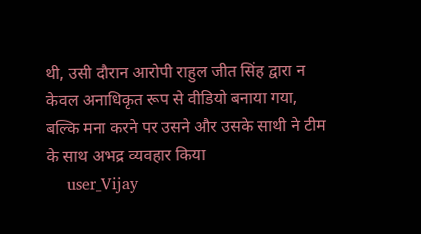थी, उसी दौरान आरोपी राहुल जीत सिंह द्वारा न केवल अनाधिकृत रूप से वीडियो बनाया गया, बल्कि मना करने पर उसने और उसके साथी ने टीम के साथ अभद्र व्यवहार किया
    user_Vijay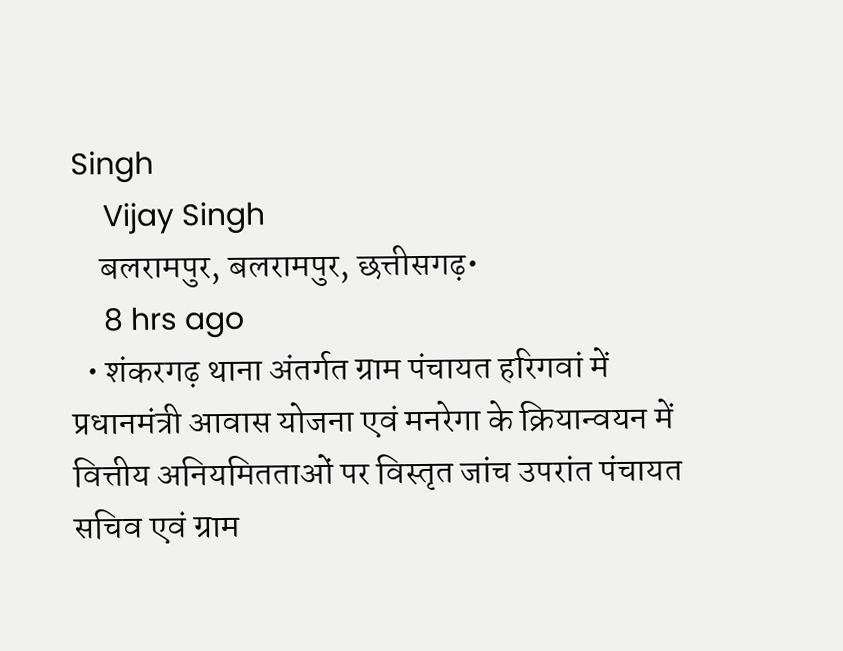Singh
    Vijay Singh
    बलरामपुर, बलरामपुर, छत्तीसगढ़•
    8 hrs ago
  • शंकरगढ़ थाना अंतर्गत ग्राम पंचायत हरिगवां में प्रधानमंत्री आवास योजना एवं मनरेगा के क्रियान्वयन में वित्तीय अनियमितताओं पर विस्तृत जांच उपरांत पंचायत सचिव एवं ग्राम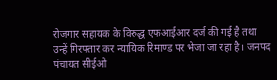रोजगार सहायक के विरुद्ध एफआईआर दर्ज की गई है तथा उन्हें गिरफ्तार कर न्यायिक रिमाण्ड पर भेजा जा रहा है। जनपद पंचायत सीईओ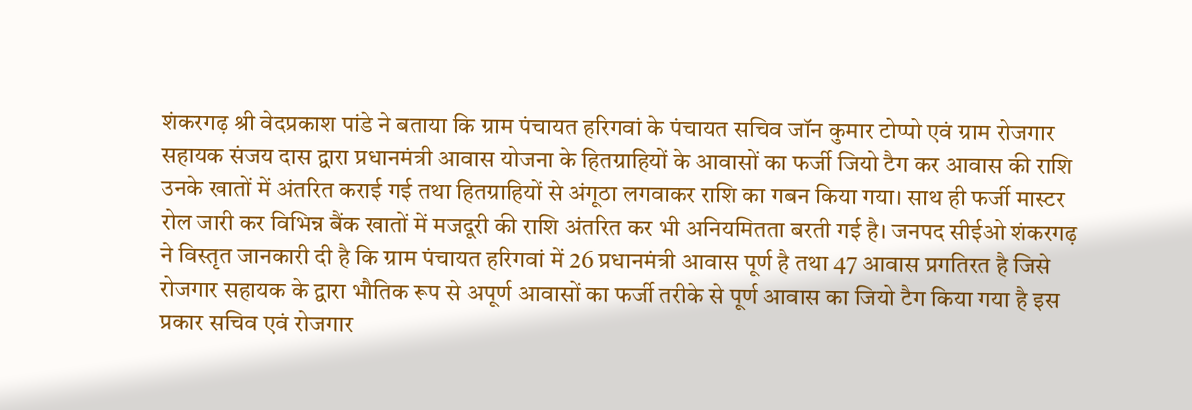शंकरगढ़ श्री वेदप्रकाश पांडे ने बताया कि ग्राम पंचायत हरिगवां के पंचायत सचिव जॉन कुमार टोप्पो एवं ग्राम रोजगार सहायक संजय दास द्वारा प्रधानमंत्री आवास योजना के हितग्राहियों के आवासों का फर्जी जियो टैग कर आवास की राशि उनके खातों में अंतरित कराई गई तथा हितग्राहियों से अंगूठा लगवाकर राशि का गबन किया गया। साथ ही फर्जी मास्टर रोल जारी कर विभिन्न बैंक खातों में मजदूरी की राशि अंतरित कर भी अनियमितता बरती गई है। जनपद सीईओ शंकरगढ़ ने विस्तृत जानकारी दी है कि ग्राम पंचायत हरिगवां में 26 प्रधानमंत्री आवास पूर्ण है तथा 47 आवास प्रगतिरत है जिसे रोजगार सहायक के द्वारा भौतिक रूप से अपूर्ण आवासों का फर्जी तरीके से पूर्ण आवास का जियो टैग किया गया है इस प्रकार सचिव एवं रोजगार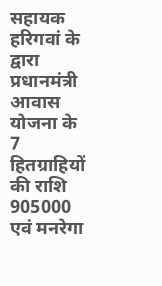सहायक हरिगवां के द्वारा प्रधानमंत्री आवास योजना के 7 हितग्राहियों की राशि 905000 एवं मनरेगा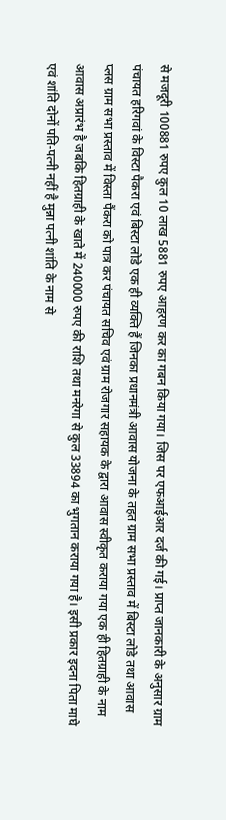से मजदूरी 100881 रुपए कुल 10 लाख 5881 रुपए आहरण कर का गबन किया गया। जिस पर एफआईआर दर्ज की गई। प्राप्त जानकारी के अनुसार ग्राम पंचायत हरिगवां के विस्टा पैकरा एवं बिस्टा लोडे एक ही व्यक्ति हैं जिनका प्रधानमंत्री आवास योजना के तहत ग्राम सभा प्रस्ताव में बिस्टा लोडे तथा आवास प्लस ग्राम सभा प्रस्ताव में विस्ता पैंकरा को पात्र कर पंचायत सचिव एवं ग्राम रोजगार सहायक के द्वारा आवास स्वीकृत कराया गया एक ही हितग्राही के नाम आवास अप्रारंभ है जबकि हितग्राही के खाते में 240000 रुपए की राशि तथा मनरेगा से कुल 33894 का भुगतान कराया गया है। इसी प्रकार इदना पिता माघे एवं शांति दोनों पति-पत्नी नहीं है मुन्ना पत्नी शांति के नाम से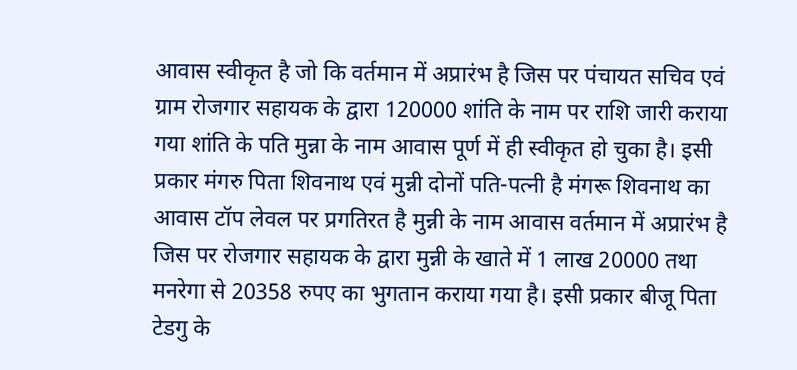आवास स्वीकृत है जो कि वर्तमान में अप्रारंभ है जिस पर पंचायत सचिव एवं ग्राम रोजगार सहायक के द्वारा 120000 शांति के नाम पर राशि जारी कराया गया शांति के पति मुन्ना के नाम आवास पूर्ण में ही स्वीकृत हो चुका है। इसी प्रकार मंगरु पिता शिवनाथ एवं मुन्नी दोनों पति-पत्नी है मंगरू शिवनाथ का आवास टॉप लेवल पर प्रगतिरत है मुन्नी के नाम आवास वर्तमान में अप्रारंभ है जिस पर रोजगार सहायक के द्वारा मुन्नी के खाते में 1 लाख 20000 तथा मनरेगा से 20358 रुपए का भुगतान कराया गया है। इसी प्रकार बीजू पिता टेडगु के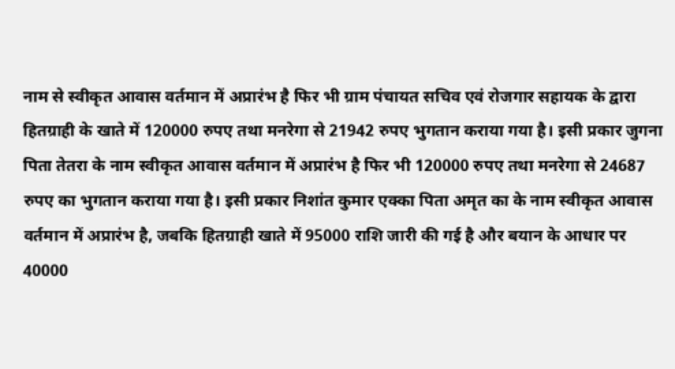नाम से स्वीकृत आवास वर्तमान में अप्रारंभ है फिर भी ग्राम पंचायत सचिव एवं रोजगार सहायक के द्वारा हितग्राही के खाते में 120000 रुपए तथा मनरेगा से 21942 रुपए भुगतान कराया गया है। इसी प्रकार जुगना पिता तेतरा के नाम स्वीकृत आवास वर्तमान में अप्रारंभ है फिर भी 120000 रुपए तथा मनरेगा से 24687 रुपए का भुगतान कराया गया है। इसी प्रकार निशांत कुमार एक्का पिता अमृत का के नाम स्वीकृत आवास वर्तमान में अप्रारंभ है, जबकि हितग्राही खाते में 95000 राशि जारी की गई है और बयान के आधार पर 40000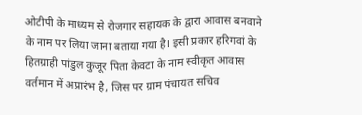ओटीपी के माध्यम से रोजगार सहायक के द्वारा आवास बनवाने के नाम पर लिया जाना बताया गया है। इसी प्रकार हरिगवां के हितग्राही पांडुल कुजूर पिता केवटा के नाम स्वीकृत आवास वर्तमान में अप्रारंभ है, जिस पर ग्राम पंचायत सचिव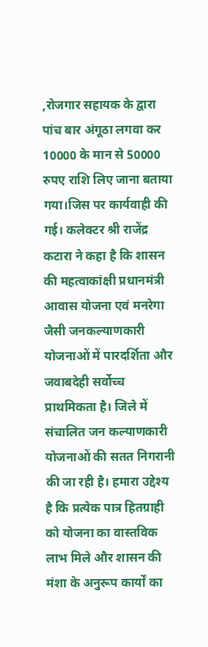,रोजगार सहायक के द्वारा पांच बार अंगूठा लगवा कर 10000 के मान से 50000 रुपए राशि लिए जाना बताया गया।जिस पर कार्यवाही की गई। कलेक्टर श्री राजेंद्र कटारा ने कहा है कि शासन की महत्वाकांक्षी प्रधानमंत्री आवास योजना एवं मनरेगा जैसी जनकल्याणकारी योजनाओं में पारदर्शिता और जवाबदेही सर्वोच्च प्राथमिकता है। जिले में संचालित जन कल्याणकारी योजनाओं की सतत निगरानी की जा रही है। हमारा उद्देश्य है कि प्रत्येक पात्र हितग्राही को योजना का वास्तविक लाभ मिले और शासन की मंशा के अनुरूप कार्यों का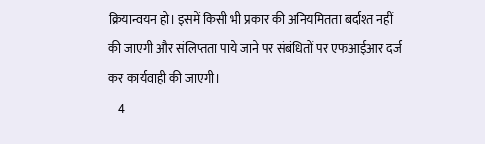क्रियान्वयन हो। इसमें किसी भी प्रकार की अनियमितता बर्दाश्त नहीं की जाएगी और संलिप्तता पाये जाने पर संबंधितों पर एफआईआर दर्ज कर कार्यवाही की जाएगी।
    4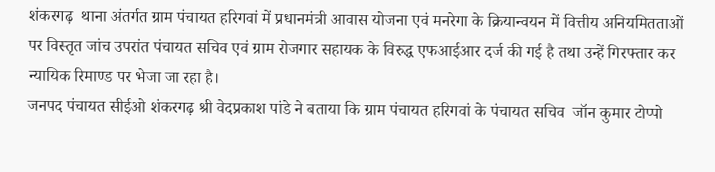शंकरगढ़  थाना अंतर्गत ग्राम पंचायत हरिगवां में प्रधानमंत्री आवास योजना एवं मनरेगा के क्रियान्वयन में वित्तीय अनियमितताओं पर विस्तृत जांच उपरांत पंचायत सचिव एवं ग्राम रोजगार सहायक के विरुद्ध एफआईआर दर्ज की गई है तथा उन्हें गिरफ्तार कर न्यायिक रिमाण्ड पर भेजा जा रहा है।
जनपद पंचायत सीईओ शंकरगढ़ श्री वेदप्रकाश पांडे ने बताया कि ग्राम पंचायत हरिगवां के पंचायत सचिव  जॉन कुमार टोप्पो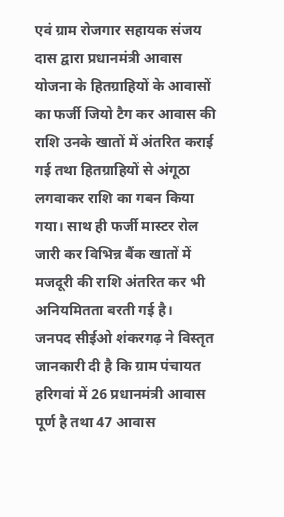एवं ग्राम रोजगार सहायक संजय दास द्वारा प्रधानमंत्री आवास योजना के हितग्राहियों के आवासों का फर्जी जियो टैग कर आवास की राशि उनके खातों में अंतरित कराई गई तथा हितग्राहियों से अंगूठा लगवाकर राशि का गबन किया गया। साथ ही फर्जी मास्टर रोल जारी कर विभिन्न बैंक खातों में मजदूरी की राशि अंतरित कर भी अनियमितता बरती गई है।
जनपद सीईओ शंकरगढ़ ने विस्तृत जानकारी दी है कि ग्राम पंचायत हरिगवां में 26 प्रधानमंत्री आवास पूर्ण है तथा 47 आवास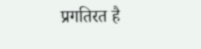प्रगतिरत है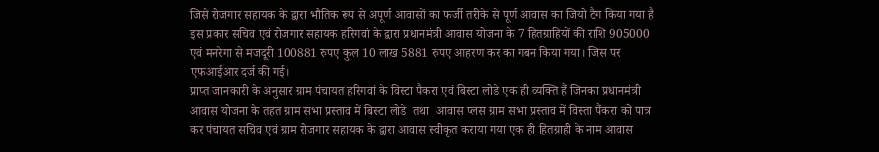जिसे रोजगार सहायक के द्वारा भौतिक रूप से अपूर्ण आवासों का फर्जी तरीके से पूर्ण आवास का जियो टैग किया गया है इस प्रकार सचिव एवं रोजगार सहायक हरिगवां के द्वारा प्रधानमंत्री आवास योजना के 7 हितग्राहियों की राशि 905000 एवं मनरेगा से मजदूरी 100881 रुपए कुल 10 लाख 5881 रुपए आहरण कर का गबन किया गया। जिस पर एफआईआर दर्ज की गई।
प्राप्त जानकारी के अनुसार ग्राम पंचायत हरिगवां के विस्टा पैकरा एवं बिस्टा लोडे एक ही व्यक्ति हैं जिनका प्रधानमंत्री आवास योजना के तहत ग्राम सभा प्रस्ताव में बिस्टा लोडे  तथा  आवास प्लस ग्राम सभा प्रस्ताव में विस्ता पैंकरा को पात्र कर पंचायत सचिव एवं ग्राम रोजगार सहायक के द्वारा आवास स्वीकृत कराया गया एक ही हितग्राही के नाम आवास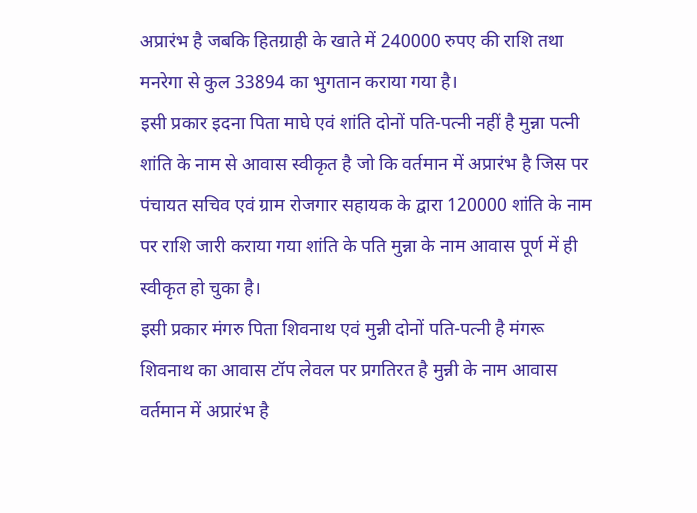अप्रारंभ है जबकि हितग्राही के खाते में 240000 रुपए की राशि तथा मनरेगा से कुल 33894 का भुगतान कराया गया है।
इसी प्रकार इदना पिता माघे एवं शांति दोनों पति-पत्नी नहीं है मुन्ना पत्नी शांति के नाम से आवास स्वीकृत है जो कि वर्तमान में अप्रारंभ है जिस पर पंचायत सचिव एवं ग्राम रोजगार सहायक के द्वारा 120000 शांति के नाम पर राशि जारी कराया गया शांति के पति मुन्ना के नाम आवास पूर्ण में ही स्वीकृत हो चुका है।
इसी प्रकार मंगरु पिता शिवनाथ एवं मुन्नी दोनों पति-पत्नी है मंगरू शिवनाथ का आवास टॉप लेवल पर प्रगतिरत है मुन्नी के नाम आवास वर्तमान में अप्रारंभ है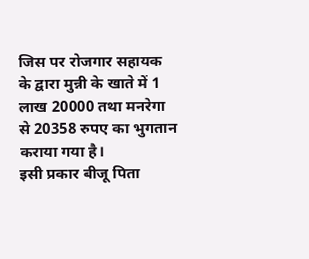जिस पर रोजगार सहायक के द्वारा मुन्नी के खाते में 1 लाख 20000 तथा मनरेगा से 20358 रुपए का भुगतान कराया गया है।
इसी प्रकार बीजू पिता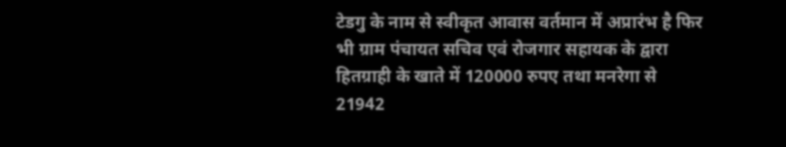टेडगु के नाम से स्वीकृत आवास वर्तमान में अप्रारंभ है फिर भी ग्राम पंचायत सचिव एवं रोजगार सहायक के द्वारा हितग्राही के खाते में 120000 रुपए तथा मनरेगा से 21942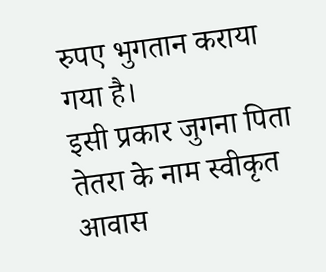रुपए भुगतान कराया गया है।
इसी प्रकार जुगना पिता तेतरा के नाम स्वीकृत आवास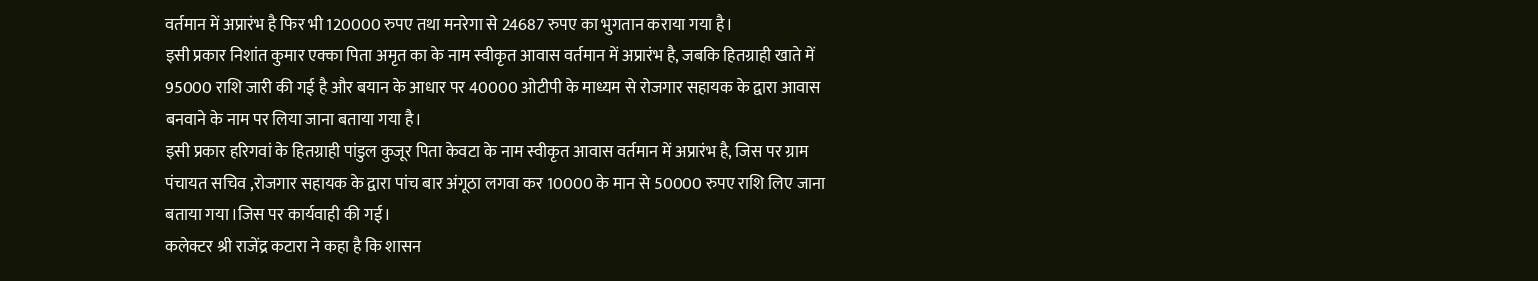वर्तमान में अप्रारंभ है फिर भी 120000 रुपए तथा मनरेगा से 24687 रुपए का भुगतान कराया गया है।
इसी प्रकार निशांत कुमार एक्का पिता अमृत का के नाम स्वीकृत आवास वर्तमान में अप्रारंभ है, जबकि हितग्राही खाते में 95000 राशि जारी की गई है और बयान के आधार पर 40000 ओटीपी के माध्यम से रोजगार सहायक के द्वारा आवास बनवाने के नाम पर लिया जाना बताया गया है।
इसी प्रकार हरिगवां के हितग्राही पांडुल कुजूर पिता केवटा के नाम स्वीकृत आवास वर्तमान में अप्रारंभ है, जिस पर ग्राम पंचायत सचिव ,रोजगार सहायक के द्वारा पांच बार अंगूठा लगवा कर 10000 के मान से 50000 रुपए राशि लिए जाना बताया गया।जिस पर कार्यवाही की गई।
कलेक्टर श्री राजेंद्र कटारा ने कहा है कि शासन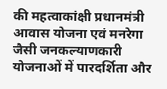की महत्वाकांक्षी प्रधानमंत्री आवास योजना एवं मनरेगा जैसी जनकल्याणकारी योजनाओं में पारदर्शिता और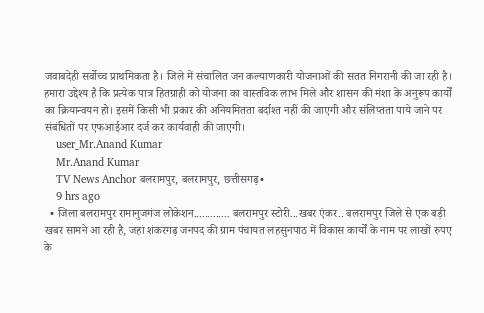जवाबदेही सर्वोच्च प्राथमिकता है। जिले में संचालित जन कल्याणकारी योजनाओं की सतत निगरानी की जा रही है। हमारा उद्देश्य है कि प्रत्येक पात्र हितग्राही को योजना का वास्तविक लाभ मिले और शासन की मंशा के अनुरूप कार्यों का क्रियान्वयन हो। इसमें किसी भी प्रकार की अनियमितता बर्दाश्त नहीं की जाएगी और संलिप्तता पाये जाने पर संबंधितों पर एफआईआर दर्ज कर कार्यवाही की जाएगी।
    user_Mr.Anand Kumar
    Mr.Anand Kumar
    TV News Anchor बलरामपुर, बलरामपुर, छत्तीसगढ़•
    9 hrs ago
  • जिला बलरामपुर रामानुजगंज लोकेशन............. बलरामपुर स्टोरी...खबर एंकर.. बलरामपुर जिले से एक बड़ी खबर सामने आ रही है, जहां शंकरगढ़ जनपद की ग्राम पंचायत लहसुनपाठ में विकास कार्यों के नाम पर लाखों रुपए के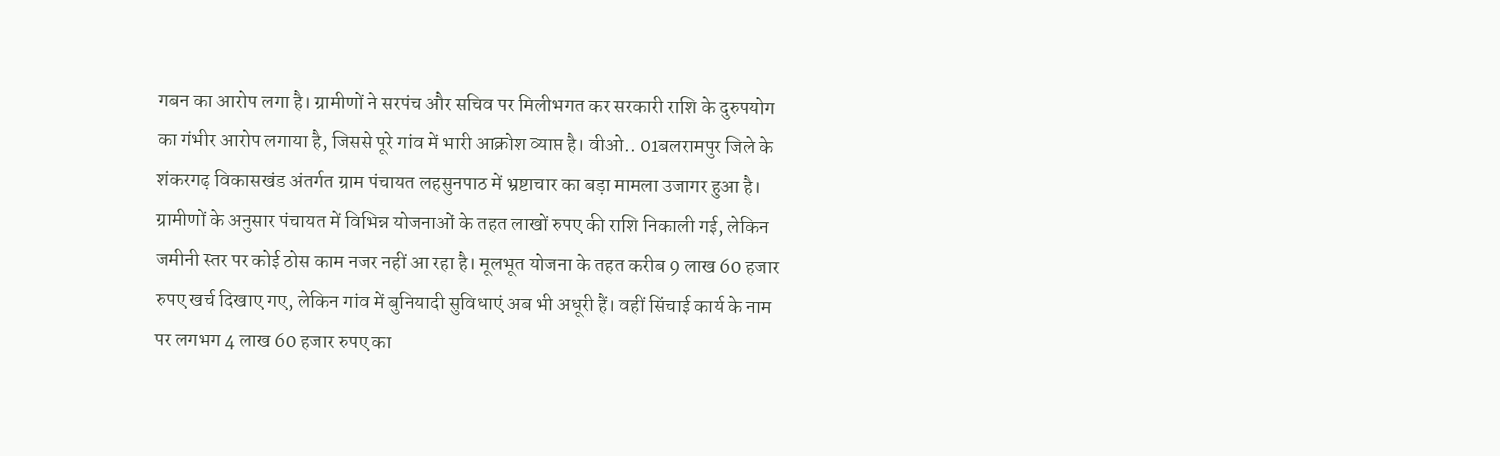गबन का आरोप लगा है। ग्रामीणों ने सरपंच और सचिव पर मिलीभगत कर सरकारी राशि के दुरुपयोग का गंभीर आरोप लगाया है, जिससे पूरे गांव में भारी आक्रोश व्याप्त है। वीओ.. 01बलरामपुर जिले के शंकरगढ़ विकासखंड अंतर्गत ग्राम पंचायत लहसुनपाठ में भ्रष्टाचार का बड़ा मामला उजागर हुआ है। ग्रामीणों के अनुसार पंचायत में विभिन्न योजनाओं के तहत लाखों रुपए की राशि निकाली गई, लेकिन जमीनी स्तर पर कोई ठोस काम नजर नहीं आ रहा है। मूलभूत योजना के तहत करीब 9 लाख 60 हजार रुपए खर्च दिखाए गए, लेकिन गांव में बुनियादी सुविधाएं अब भी अधूरी हैं। वहीं सिंचाई कार्य के नाम पर लगभग 4 लाख 60 हजार रुपए का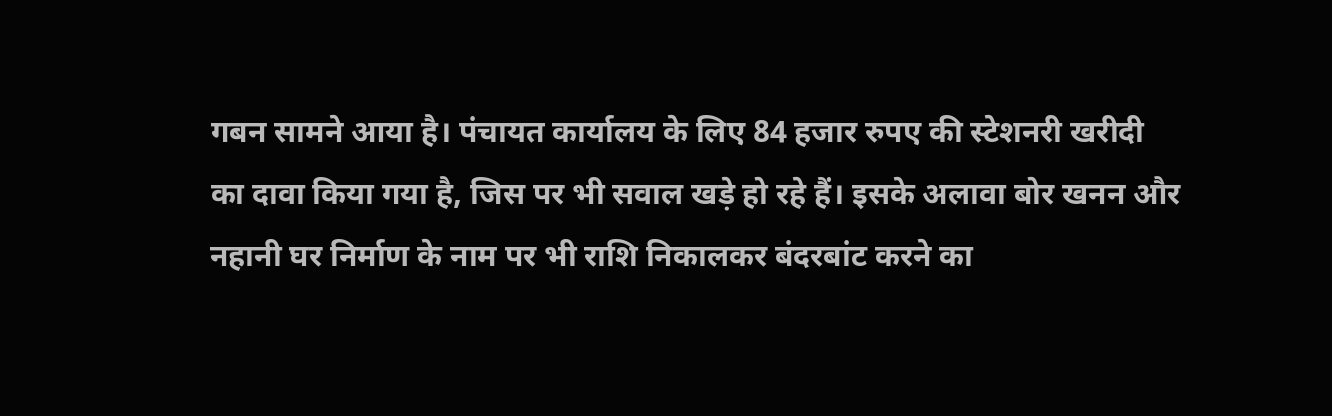गबन सामने आया है। पंचायत कार्यालय के लिए 84 हजार रुपए की स्टेशनरी खरीदी का दावा किया गया है, जिस पर भी सवाल खड़े हो रहे हैं। इसके अलावा बोर खनन और नहानी घर निर्माण के नाम पर भी राशि निकालकर बंदरबांट करने का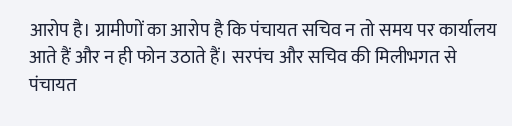आरोप है। ग्रामीणों का आरोप है कि पंचायत सचिव न तो समय पर कार्यालय आते हैं और न ही फोन उठाते हैं। सरपंच और सचिव की मिलीभगत से पंचायत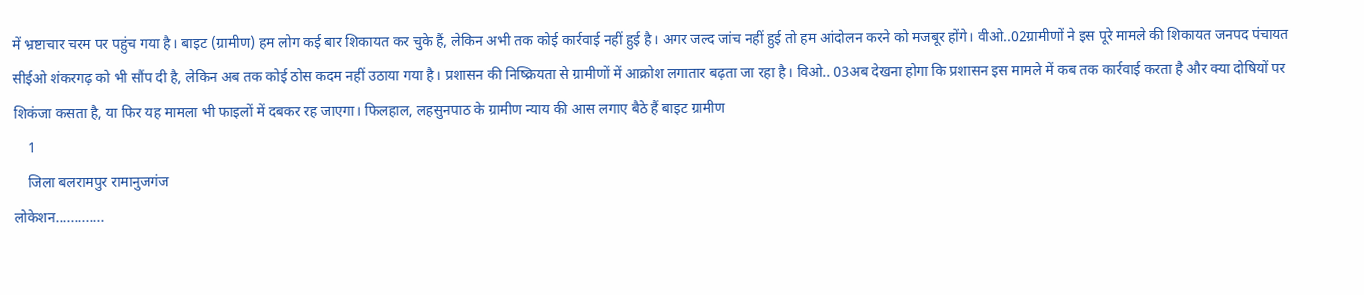में भ्रष्टाचार चरम पर पहुंच गया है। बाइट (ग्रामीण) हम लोग कई बार शिकायत कर चुके हैं, लेकिन अभी तक कोई कार्रवाई नहीं हुई है। अगर जल्द जांच नहीं हुई तो हम आंदोलन करने को मजबूर होंगे। वीओ..02ग्रामीणों ने इस पूरे मामले की शिकायत जनपद पंचायत सीईओ शंकरगढ़ को भी सौंप दी है, लेकिन अब तक कोई ठोस कदम नहीं उठाया गया है। प्रशासन की निष्क्रियता से ग्रामीणों में आक्रोश लगातार बढ़ता जा रहा है। विओ.. 03अब देखना होगा कि प्रशासन इस मामले में कब तक कार्रवाई करता है और क्या दोषियों पर शिकंजा कसता है, या फिर यह मामला भी फाइलों में दबकर रह जाएगा। फिलहाल, लहसुनपाठ के ग्रामीण न्याय की आस लगाए बैठे हैं बाइट ग्रामीण
    1
    जिला बलरामपुर रामानुजगंज
लोकेशन.............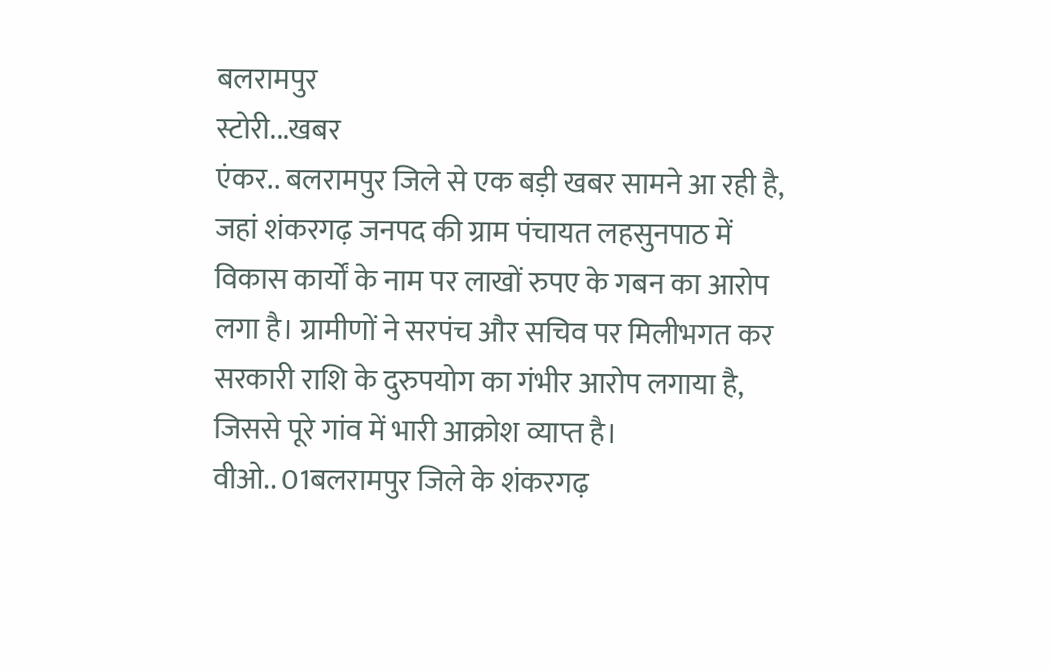बलरामपुर
स्टोरी...खबर
एंकर.. बलरामपुर जिले से एक बड़ी खबर सामने आ रही है, जहां शंकरगढ़ जनपद की ग्राम पंचायत लहसुनपाठ में विकास कार्यों के नाम पर लाखों रुपए के गबन का आरोप लगा है। ग्रामीणों ने सरपंच और सचिव पर मिलीभगत कर सरकारी राशि के दुरुपयोग का गंभीर आरोप लगाया है, जिससे पूरे गांव में भारी आक्रोश व्याप्त है।
वीओ.. 01बलरामपुर जिले के शंकरगढ़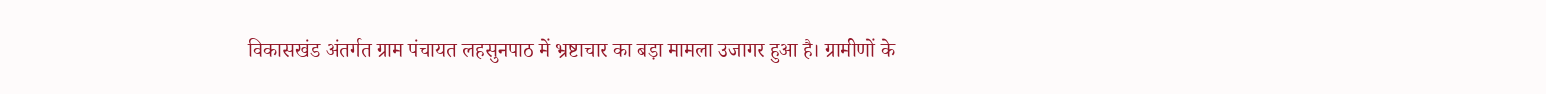विकासखंड अंतर्गत ग्राम पंचायत लहसुनपाठ में भ्रष्टाचार का बड़ा मामला उजागर हुआ है। ग्रामीणों के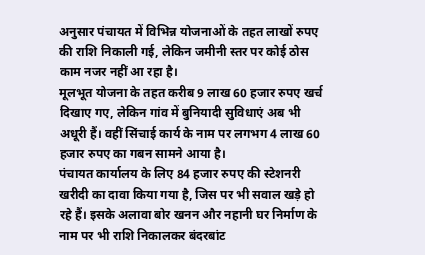अनुसार पंचायत में विभिन्न योजनाओं के तहत लाखों रुपए की राशि निकाली गई, लेकिन जमीनी स्तर पर कोई ठोस काम नजर नहीं आ रहा है।
मूलभूत योजना के तहत करीब 9 लाख 60 हजार रुपए खर्च दिखाए गए, लेकिन गांव में बुनियादी सुविधाएं अब भी अधूरी हैं। वहीं सिंचाई कार्य के नाम पर लगभग 4 लाख 60 हजार रुपए का गबन सामने आया है।
पंचायत कार्यालय के लिए 84 हजार रुपए की स्टेशनरी खरीदी का दावा किया गया है, जिस पर भी सवाल खड़े हो रहे हैं। इसके अलावा बोर खनन और नहानी घर निर्माण के नाम पर भी राशि निकालकर बंदरबांट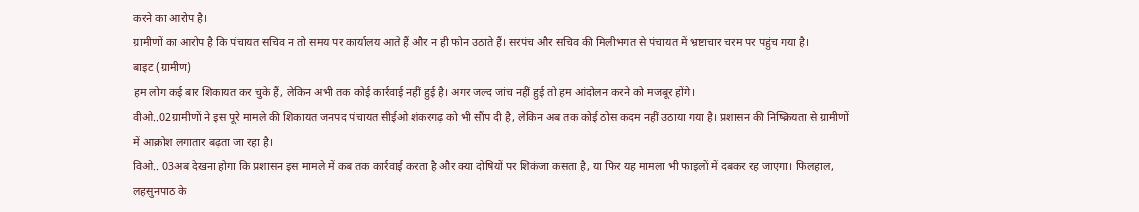करने का आरोप है।
ग्रामीणों का आरोप है कि पंचायत सचिव न तो समय पर कार्यालय आते हैं और न ही फोन उठाते हैं। सरपंच और सचिव की मिलीभगत से पंचायत में भ्रष्टाचार चरम पर पहुंच गया है।
बाइट (ग्रामीण)
हम लोग कई बार शिकायत कर चुके हैं, लेकिन अभी तक कोई कार्रवाई नहीं हुई है। अगर जल्द जांच नहीं हुई तो हम आंदोलन करने को मजबूर होंगे।
वीओ..02ग्रामीणों ने इस पूरे मामले की शिकायत जनपद पंचायत सीईओ शंकरगढ़ को भी सौंप दी है, लेकिन अब तक कोई ठोस कदम नहीं उठाया गया है। प्रशासन की निष्क्रियता से ग्रामीणों में आक्रोश लगातार बढ़ता जा रहा है।
विओ.. 03अब देखना होगा कि प्रशासन इस मामले में कब तक कार्रवाई करता है और क्या दोषियों पर शिकंजा कसता है, या फिर यह मामला भी फाइलों में दबकर रह जाएगा। फिलहाल, लहसुनपाठ के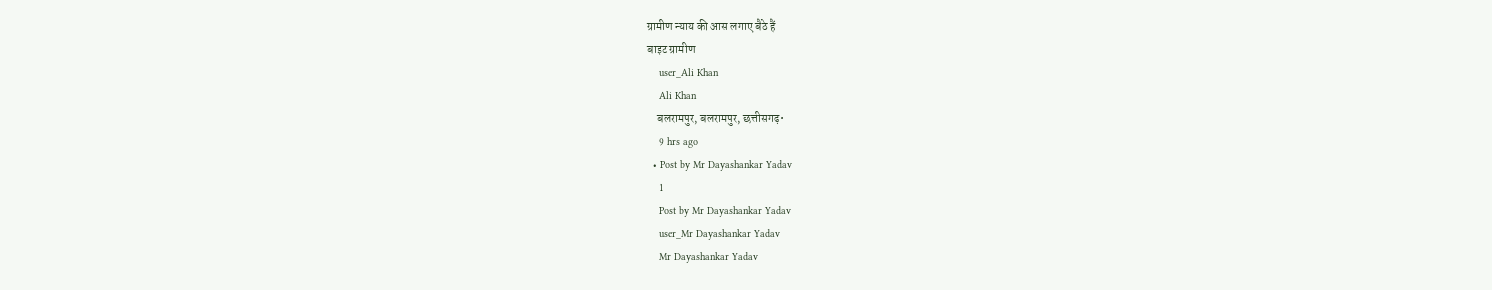ग्रामीण न्याय की आस लगाए बैठे हैं
बाइट ग्रामीण
    user_Ali Khan
    Ali Khan
    बलरामपुर, बलरामपुर, छत्तीसगढ़•
    9 hrs ago
  • Post by Mr Dayashankar Yadav
    1
    Post by Mr Dayashankar Yadav
    user_Mr Dayashankar Yadav
    Mr Dayashankar Yadav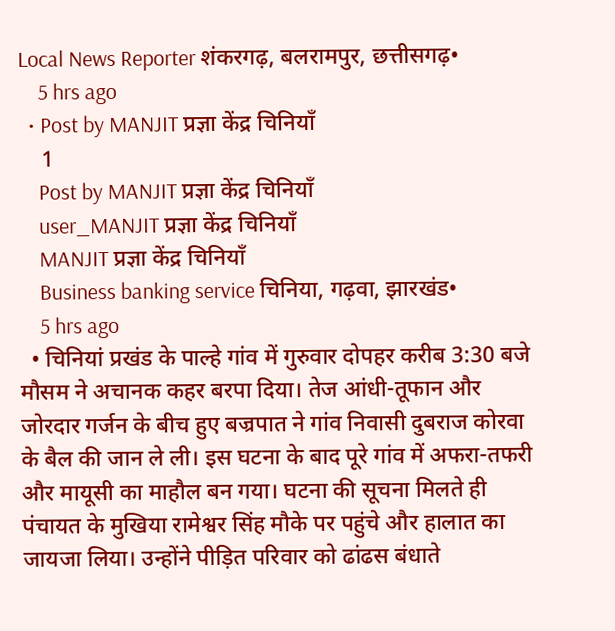Local News Reporter शंकरगढ़, बलरामपुर, छत्तीसगढ़•
    5 hrs ago
  • Post by MANJIT प्रज्ञा केंद्र चिनियाँ
    1
    Post by MANJIT प्रज्ञा केंद्र चिनियाँ
    user_MANJIT प्रज्ञा केंद्र चिनियाँ
    MANJIT प्रज्ञा केंद्र चिनियाँ
    Business banking service चिनिया, गढ़वा, झारखंड•
    5 hrs ago
  • चिनियां प्रखंड के पाल्हे गांव में गुरुवार दोपहर करीब 3:30 बजे मौसम ने अचानक कहर बरपा दिया। तेज आंधी-तूफान और जोरदार गर्जन के बीच हुए बज्रपात ने गांव निवासी दुबराज कोरवा के बैल की जान ले ली। इस घटना के बाद पूरे गांव में अफरा-तफरी और मायूसी का माहौल बन गया। घटना की सूचना मिलते ही पंचायत के मुखिया रामेश्वर सिंह मौके पर पहुंचे और हालात का जायजा लिया। उन्होंने पीड़ित परिवार को ढांढस बंधाते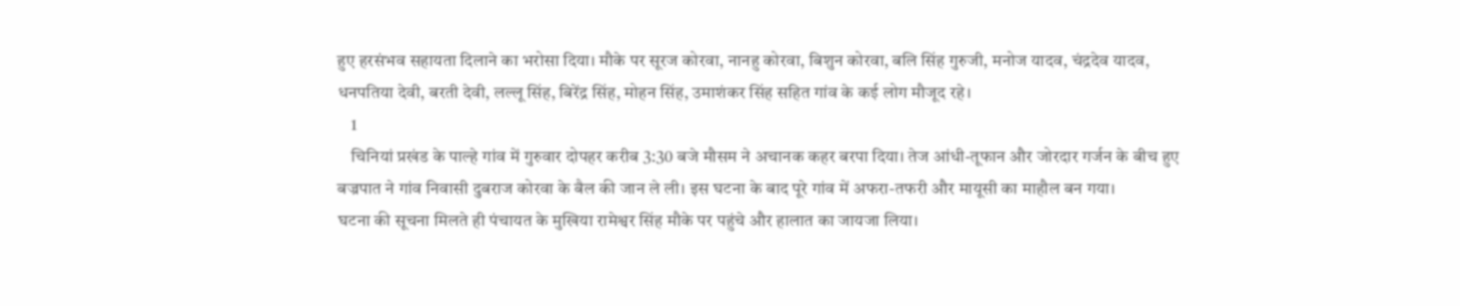हुए हरसंभव सहायता दिलाने का भरोसा दिया। मौके पर सूरज कोरवा, नानहु कोरवा, बिशुन कोरवा, बलि सिंह गुरुजी, मनोज यादव, चंद्रदेव यादव, धनपतिया देवी, बरती देवी, लल्लू सिंह, बिरेंद्र सिंह, मोहन सिंह, उमाशंकर सिंह सहित गांव के कई लोग मौजूद रहे।
    1
    चिनियां प्रखंड के पाल्हे गांव में गुरुवार दोपहर करीब 3:30 बजे मौसम ने अचानक कहर बरपा दिया। तेज आंधी-तूफान और जोरदार गर्जन के बीच हुए बज्रपात ने गांव निवासी दुबराज कोरवा के बैल की जान ले ली। इस घटना के बाद पूरे गांव में अफरा-तफरी और मायूसी का माहौल बन गया।
घटना की सूचना मिलते ही पंचायत के मुखिया रामेश्वर सिंह मौके पर पहुंचे और हालात का जायजा लिया।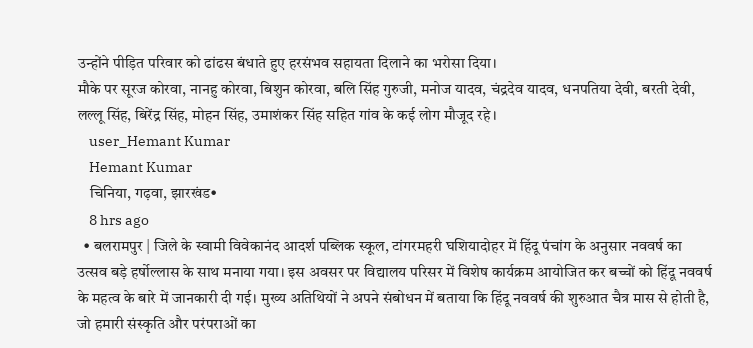उन्होंने पीड़ित परिवार को ढांढस बंधाते हुए हरसंभव सहायता दिलाने का भरोसा दिया।
मौके पर सूरज कोरवा, नानहु कोरवा, बिशुन कोरवा, बलि सिंह गुरुजी, मनोज यादव, चंद्रदेव यादव, धनपतिया देवी, बरती देवी, लल्लू सिंह, बिरेंद्र सिंह, मोहन सिंह, उमाशंकर सिंह सहित गांव के कई लोग मौजूद रहे।
    user_Hemant Kumar
    Hemant Kumar
    चिनिया, गढ़वा, झारखंड•
    8 hrs ago
  • बलरामपुर | जिले के स्वामी विवेकानंद आदर्श पब्लिक स्कूल, टांगरमहरी घशियादोहर में हिंदू पंचांग के अनुसार नववर्ष का उत्सव बड़े हर्षोल्लास के साथ मनाया गया। इस अवसर पर विद्यालय परिसर में विशेष कार्यक्रम आयोजित कर बच्चों को हिंदू नववर्ष के महत्व के बारे में जानकारी दी गई। मुख्य अतिथियों ने अपने संबोधन में बताया कि हिंदू नववर्ष की शुरुआत चैत्र मास से होती है, जो हमारी संस्कृति और परंपराओं का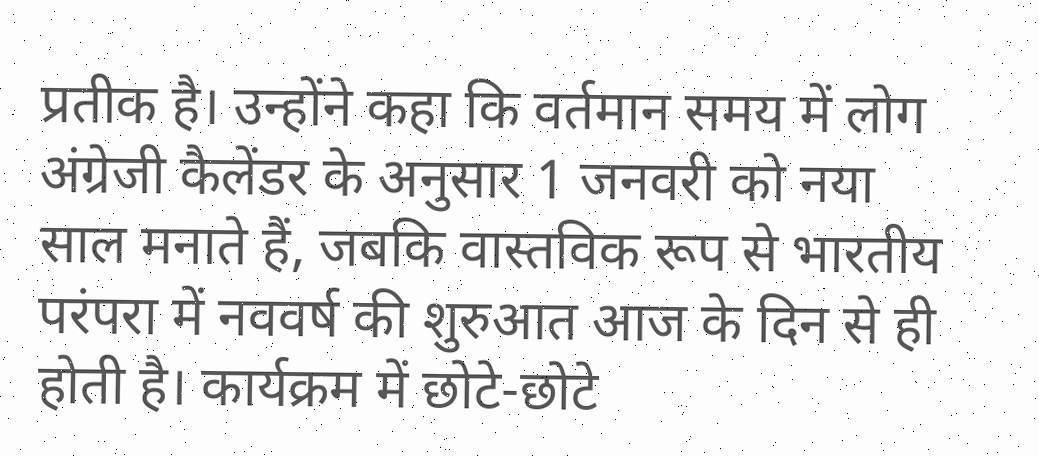प्रतीक है। उन्होंने कहा कि वर्तमान समय में लोग अंग्रेजी कैलेंडर के अनुसार 1 जनवरी को नया साल मनाते हैं, जबकि वास्तविक रूप से भारतीय परंपरा में नववर्ष की शुरुआत आज के दिन से ही होती है। कार्यक्रम में छोटे-छोटे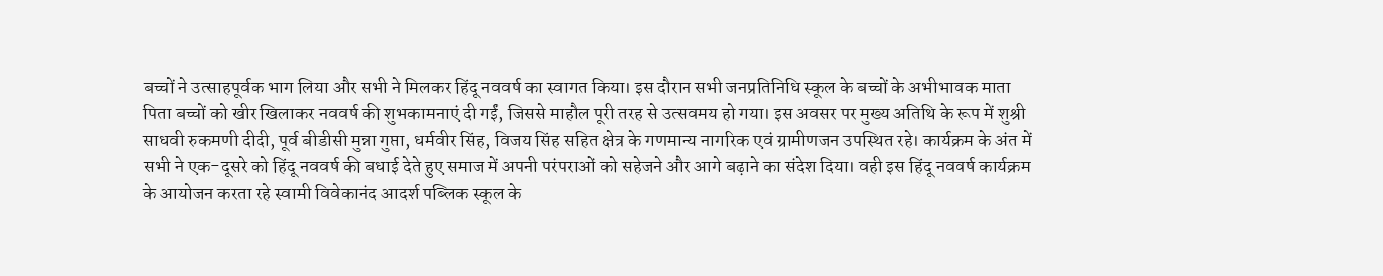बच्चों ने उत्साहपूर्वक भाग लिया और सभी ने मिलकर हिंदू नववर्ष का स्वागत किया। इस दौरान सभी जनप्रतिनिधि स्कूल के बच्चों के अभीभावक माता पिता बच्चों को खीर खिलाकर नववर्ष की शुभकामनाएं दी गईं, जिससे माहौल पूरी तरह से उत्सवमय हो गया। इस अवसर पर मुख्य अतिथि के रूप में शुश्री साधवी रुकमणी दीदी, पूर्व बीडीसी मुन्ना गुप्ता, धर्मवीर सिंह, विजय सिंह सहित क्षेत्र के गणमान्य नागरिक एवं ग्रामीणजन उपस्थित रहे। कार्यक्रम के अंत में सभी ने एक-दूसरे को हिंदू नववर्ष की बधाई देते हुए समाज में अपनी परंपराओं को सहेजने और आगे बढ़ाने का संदेश दिया। वही इस हिंदू नववर्ष कार्यक्रम के आयोजन करता रहे स्वामी विवेकानंद आदर्श पब्लिक स्कूल के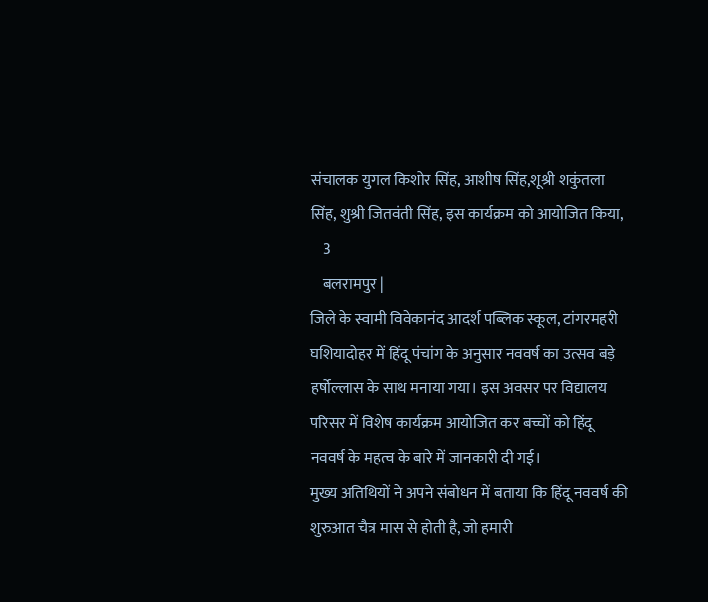संचालक युगल किशोर सिंह, आशीष सिंह,शूश्री शकुंतला सिंह, शुश्री जितवंती सिंह, इस कार्यक्रम को आयोजित किया,
    3
    बलरामपुर |
जिले के स्वामी विवेकानंद आदर्श पब्लिक स्कूल, टांगरमहरी घशियादोहर में हिंदू पंचांग के अनुसार नववर्ष का उत्सव बड़े हर्षोल्लास के साथ मनाया गया। इस अवसर पर विद्यालय परिसर में विशेष कार्यक्रम आयोजित कर बच्चों को हिंदू नववर्ष के महत्व के बारे में जानकारी दी गई।
मुख्य अतिथियों ने अपने संबोधन में बताया कि हिंदू नववर्ष की शुरुआत चैत्र मास से होती है, जो हमारी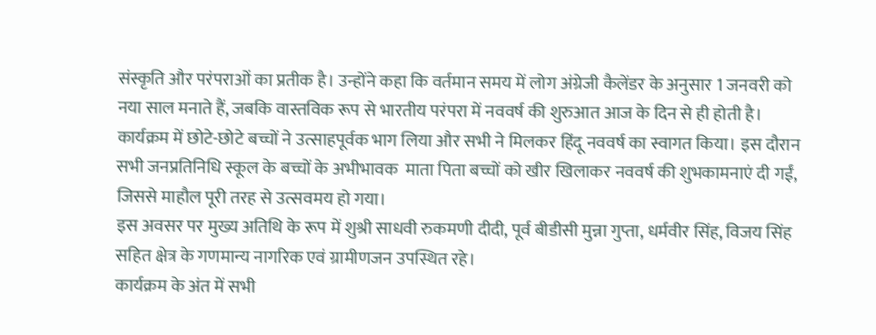संस्कृति और परंपराओं का प्रतीक है। उन्होंने कहा कि वर्तमान समय में लोग अंग्रेजी कैलेंडर के अनुसार 1 जनवरी को नया साल मनाते हैं, जबकि वास्तविक रूप से भारतीय परंपरा में नववर्ष की शुरुआत आज के दिन से ही होती है।
कार्यक्रम में छोटे-छोटे बच्चों ने उत्साहपूर्वक भाग लिया और सभी ने मिलकर हिंदू नववर्ष का स्वागत किया। इस दौरान सभी जनप्रतिनिधि स्कूल के बच्चों के अभीभावक  माता पिता बच्चों को खीर खिलाकर नववर्ष की शुभकामनाएं दी गईं, जिससे माहौल पूरी तरह से उत्सवमय हो गया।
इस अवसर पर मुख्य अतिथि के रूप में शुश्री साधवी रुकमणी दीदी, पूर्व बीडीसी मुन्ना गुप्ता, धर्मवीर सिंह, विजय सिंह सहित क्षेत्र के गणमान्य नागरिक एवं ग्रामीणजन उपस्थित रहे।
कार्यक्रम के अंत में सभी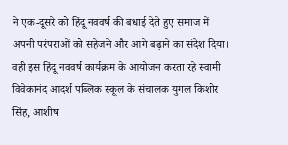ने एक-दूसरे को हिंदू नववर्ष की बधाई देते हुए समाज में अपनी परंपराओं को सहेजने और आगे बढ़ाने का संदेश दिया। वही इस हिंदू नववर्ष कार्यक्रम के आयोजन करता रहे स्वामी विवेकानंद आदर्श पब्लिक स्कूल के संचालक युगल किशोर सिंह, आशीष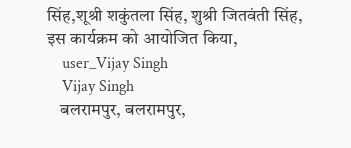सिंह,शूश्री शकुंतला सिंह, शुश्री जितवंती सिंह, इस कार्यक्रम को आयोजित किया,
    user_Vijay Singh
    Vijay Singh
    बलरामपुर, बलरामपुर,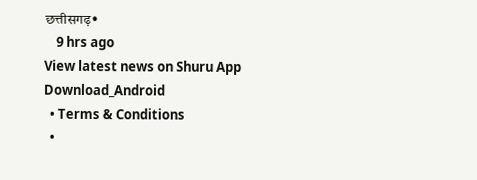छत्तीसगढ़•
    9 hrs ago
View latest news on Shuru App
Download_Android
  • Terms & Conditions
  •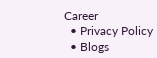Career
  • Privacy Policy
  • Blogs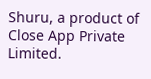Shuru, a product of Close App Private Limited.